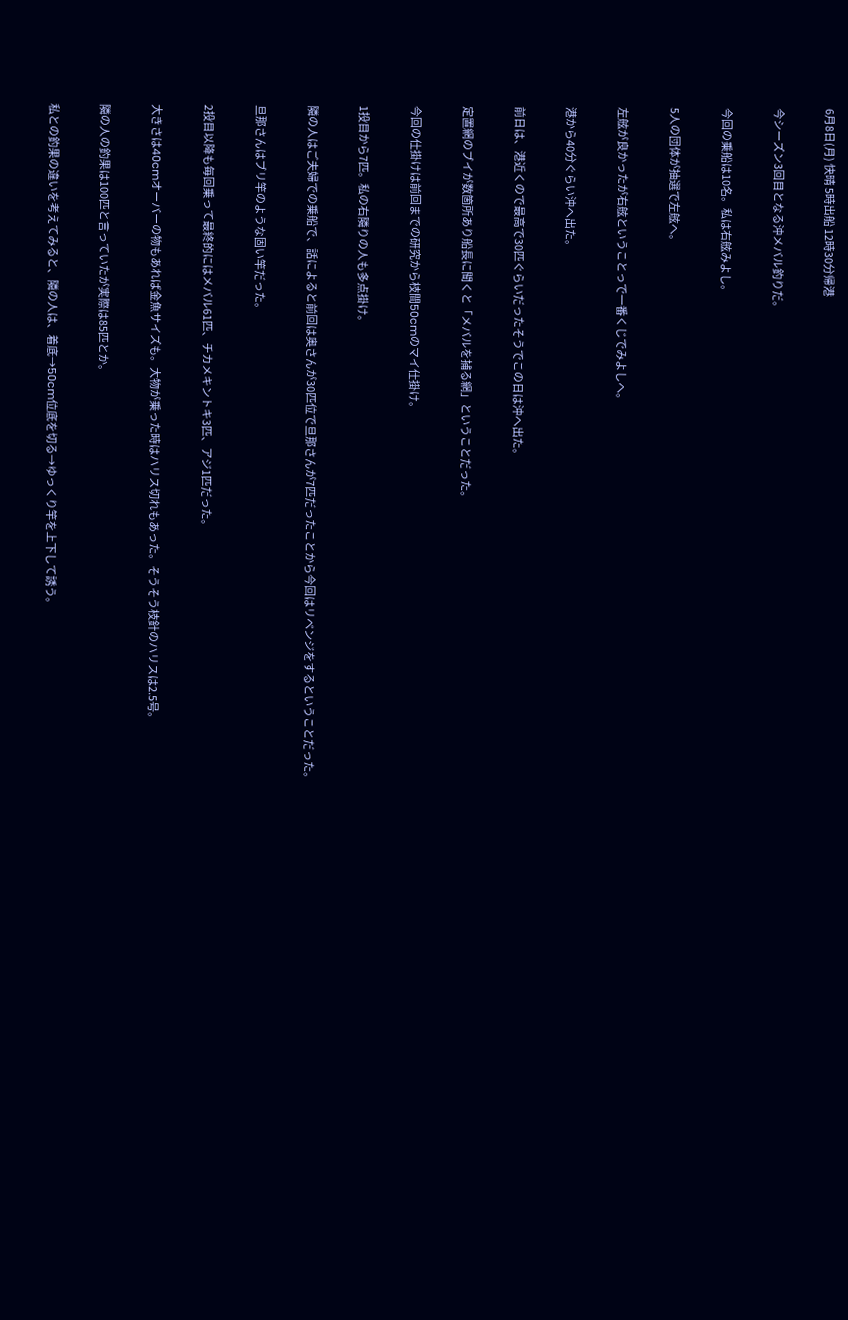6月8日(月) 快晴 5時出船 12時30分帰港

今シーズン3回目となる沖メバル釣りだ。

今回の乗船は10名。私は右舷みよし。

5人の団体が抽選で左舷へ。

左舷が良かったが右舷ということっで一番くじでみよしへ。

港から40分ぐらい沖へ出た。

前日は、港近くので最高で30匹ぐらいだったそうでこの日は沖へ出た。

定置網のブイが数箇所あり船長に聞くと「メバルを捕る網」ということだった。

今回の仕掛けは前回までの研究から枝間50cmのマイ仕掛け。

1投目から7匹。私の右隣りの人も多点掛け。

隣の人はご夫婦での乗船で、話によると前回は奥さんが30匹位で旦那さんが7匹だったことから今回はリベンジをするということだった。

旦那さんはブリ竿のような固い竿だった。

2投目以降も毎回乗って最終的にはメバル61匹、チカメキントキ3匹、アジ1匹だった。

大きさは40cmオーバーの物もあれば金魚サイズも。大物が乗った時はハリス切れもあった。そうそう枝針のハリスは2.5号。

隣の人の釣果は100匹と言っていたが実際は85匹とか。

私との釣果の違いを考えてみると、隣の人は、着底→50cm位底を切る→ゆっくり竿を上下して誘う。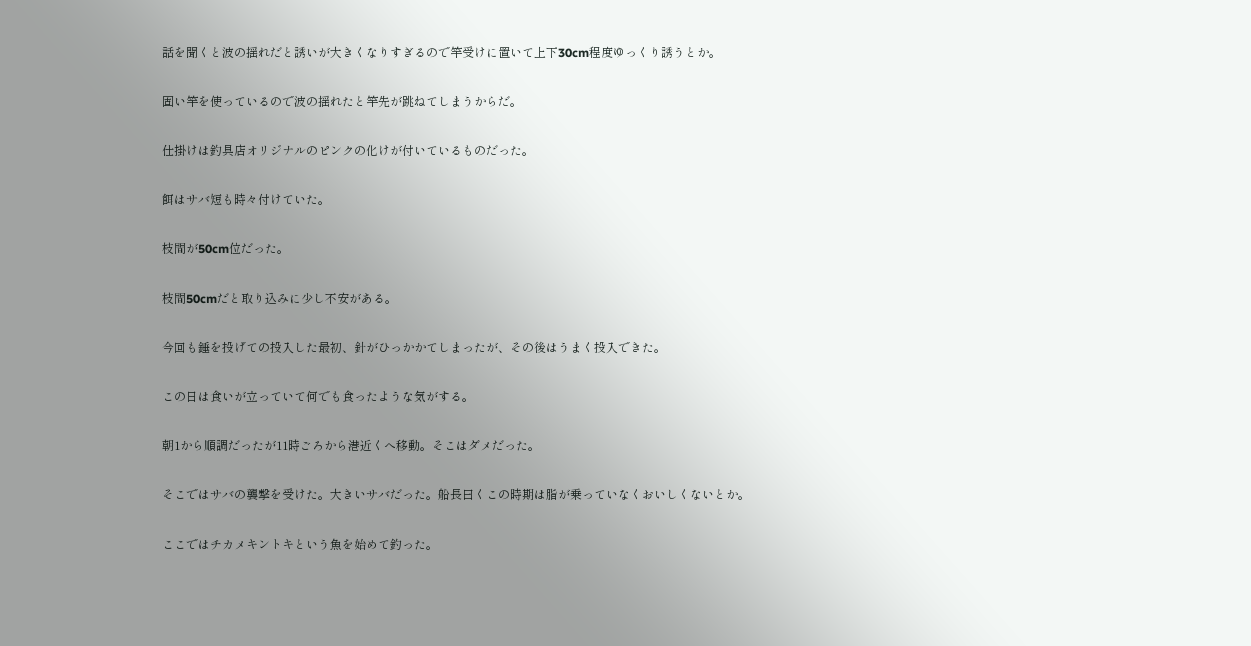話を聞くと波の揺れだと誘いが大きくなりすぎるので竿受けに置いて上下30cm程度ゆっくり誘うとか。

固い竿を使っているので波の揺れたと竿先が跳ねてしまうからだ。

仕掛けは釣具店オリジナルのピンクの化けが付いているものだった。

餌はサバ短も時々付けていた。

枝間が50cm位だった。

枝間50cmだと取り込みに少し不安がある。

今回も錘を投げての投入した最初、針がひっかかてしまったが、その後はうまく投入できた。

この日は食いが立っていて何でも食ったような気がする。

朝1から順調だったが11時ごろから港近くへ移動。そこはダメだった。

そこではサバの襲撃を受けた。大きいサバだった。船長曰くこの時期は脂が乗っていなくおいしくないとか。

ここではチカメキントキという魚を始めて釣った。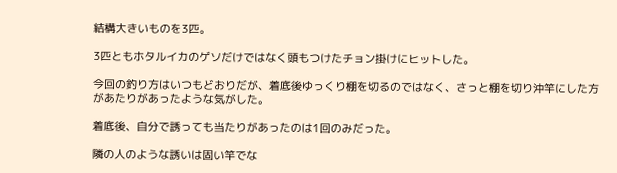結構大きいものを3匹。

3匹ともホタルイカのゲソだけではなく頭もつけたチョン掛けにヒットした。

今回の釣り方はいつもどおりだが、着底後ゆっくり棚を切るのではなく、さっと棚を切り沖竿にした方があたりがあったような気がした。

着底後、自分で誘っても当たりがあったのは1回のみだった。

隣の人のような誘いは固い竿でな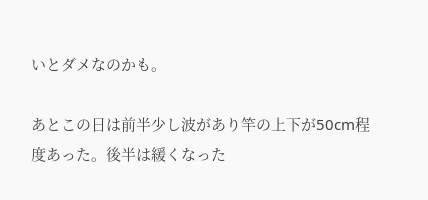いとダメなのかも。

あとこの日は前半少し波があり竿の上下が50cm程度あった。後半は緩くなった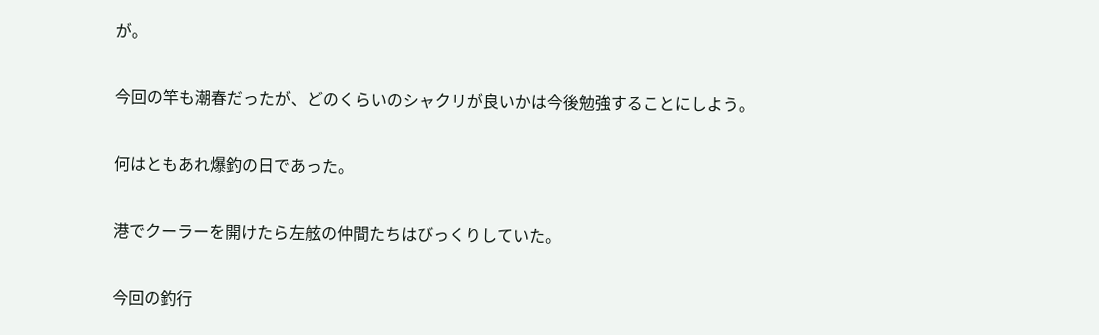が。

今回の竿も潮春だったが、どのくらいのシャクリが良いかは今後勉強することにしよう。

何はともあれ爆釣の日であった。

港でクーラーを開けたら左舷の仲間たちはびっくりしていた。

今回の釣行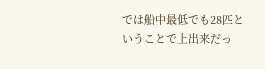では船中最低でも28匹ということで上出来だっ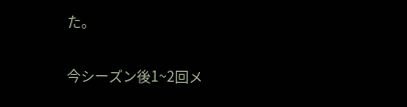た。

今シーズン後1~2回メ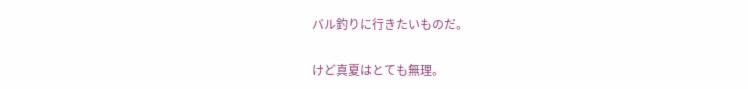バル釣りに行きたいものだ。

けど真夏はとても無理。